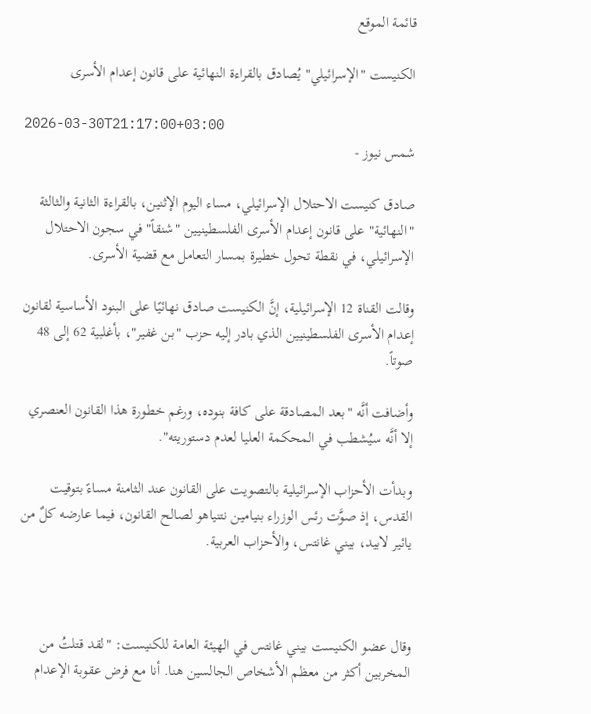قائمة الموقع

الكنيست "الإسرائيلي" يُصادق بالقراءة النهائية على قانون إعدام الأسرى

2026-03-30T21:17:00+03:00
شمس نيوز -

صادق كنيست الاحتلال الإسرائيلي، مساء اليوم الإثنين، بالقراءة الثانية والثالثة "النهائية" على قانون إعدام الأسرى الفلسطينيين "شنقاً" في سجون الاحتلال الإسرائيلي، في نقطة تحول خطيرة بمسار التعامل مع قضية الأسرى.

وقالت القناة 12 الإسرائيلية، إنَّ الكنيست صادق نهائيًا على البنود الأساسية لقانون إعدام الأسرى الفلسطينيين الذي بادر إليه حزب "بن غفير"، بأغلبية 62 إلى 48 صوتاً.

وأضافت أنَّه "بعد المصادقة على كافة بنوده، ورغم خطورة هذا القانون العنصري إلا أنَّه سيُشطب في المحكمة العليا لعدم دستوريته".

وبدأت الأحزاب الإسرائيلية بالتصويت على القانون عند الثامنة مساءً بتوقيت القدس، إذ صوَّت رئس الوزراء بنيامين نتنياهو لصالح القانون، فيما عارضه كلٌ من يائير لابيد، بيني غانتس، والأحزاب العربية.



وقال عضو الكنيست بيني غانتس في الهيئة العامة للكنيست: "لقد قتلتُ من المخربين أكثر من معظم الأشخاص الجالسين هنا. أنا مع فرض عقوبة الإعدام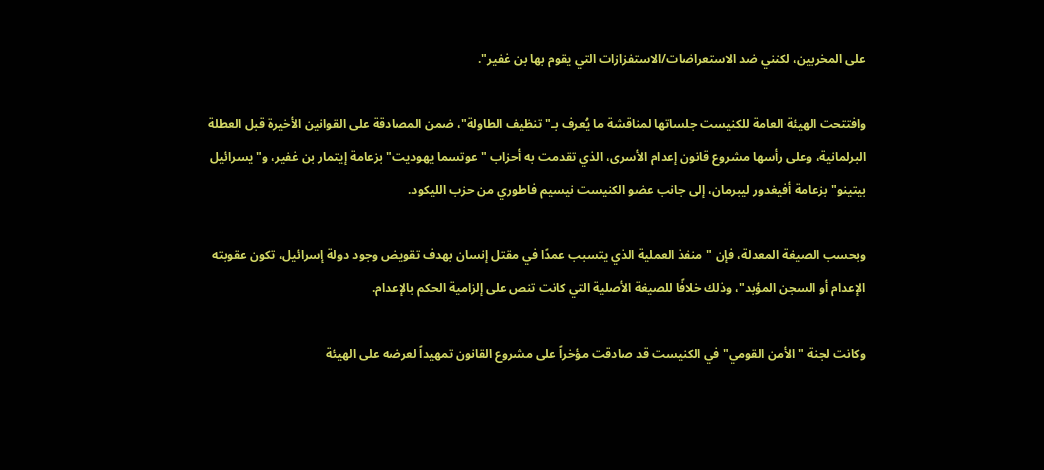على المخربين، لكنني ضد الاستعراضات/الاستفزازات التي يقوم بها بن غفير".

وافتتحت الهيئة العامة للكنيست جلساتها لمناقشة ما يُعرف بـ"تنظيف الطاولة"، ضمن المصادقة على القوانين الأخيرة قبل العطلة البرلمانية، وعلى رأسها مشروع قانون إعدام الأسرى، الذي تقدمت به أحزاب "عوتسما يهوديت" بزعامة إيتمار بن غفير، و"يسرائيل بيتينو" بزعامة أفيغدور ليبرمان، إلى جانب عضو الكنيست نيسيم فاطوري من حزب الليكود.

وبحسب الصيغة المعدلة، فإن "منفذ العملية الذي يتسبب عمدًا في مقتل إنسان بهدف تقويض وجود دولة إسرائيل، تكون عقوبته الإعدام أو السجن المؤبد"، وذلك خلافًا للصيغة الأصلية التي كانت تنص على إلزامية الحكم بالإعدام.

وكانت لجنة "الأمن القومي" في الكنيست قد صادقت مؤخراً على مشروع القانون تمهيداً لعرضه على الهيئة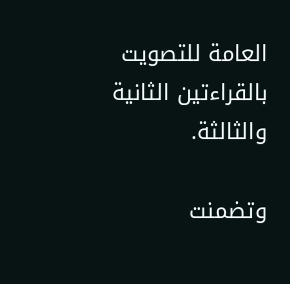العامة للتصويت بالقراءتين الثانية والثالثة.

وتضمنت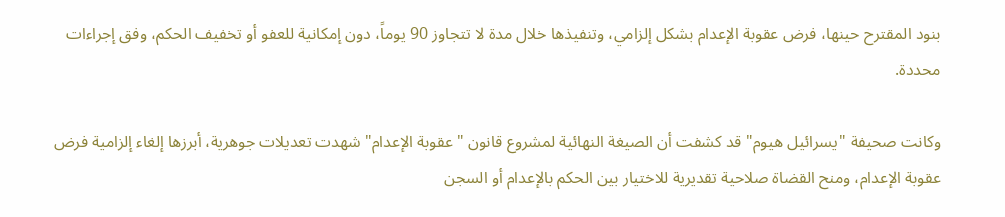بنود المقترح حينها، فرض عقوبة الإعدام بشكل إلزامي، وتنفيذها خلال مدة لا تتجاوز 90 يوماً، دون إمكانية للعفو أو تخفيف الحكم، وفق إجراءات محددة.

وكانت صحيفة "يسرائيل هيوم" قد كشفت أن الصيغة النهائية لمشروع قانون "عقوبة الإعدام" شهدت تعديلات جوهرية، أبرزها إلغاء إلزامية فرض عقوبة الإعدام، ومنح القضاة صلاحية تقديرية للاختيار بين الحكم بالإعدام أو السجن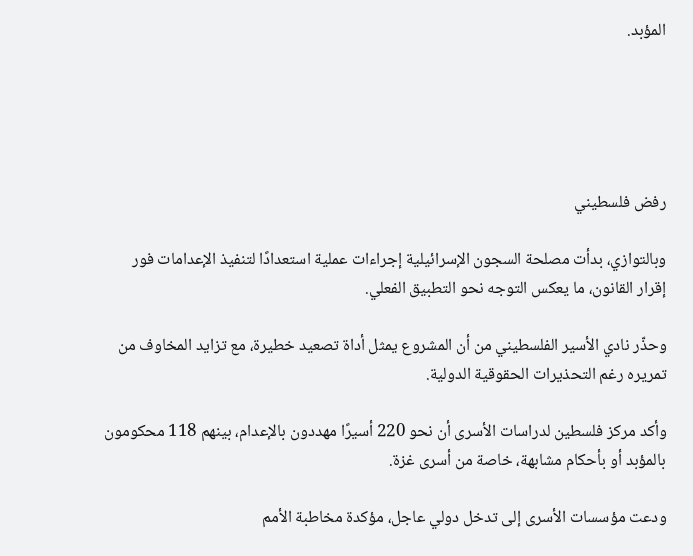المؤبد.





رفض فلسطيني

وبالتوازي، بدأت مصلحة السجون الإسرائيلية إجراءات عملية استعدادًا لتنفيذ الإعدامات فور إقرار القانون، ما يعكس التوجه نحو التطبيق الفعلي.

وحذّر نادي الأسير الفلسطيني من أن المشروع يمثل أداة تصعيد خطيرة، مع تزايد المخاوف من تمريره رغم التحذيرات الحقوقية الدولية.

وأكد مركز فلسطين لدراسات الأسرى أن نحو 220 أسيرًا مهددون بالإعدام، بينهم 118 محكومون بالمؤبد أو بأحكام مشابهة، خاصة من أسرى غزة.

ودعت مؤسسات الأسرى إلى تدخل دولي عاجل، مؤكدة مخاطبة الأمم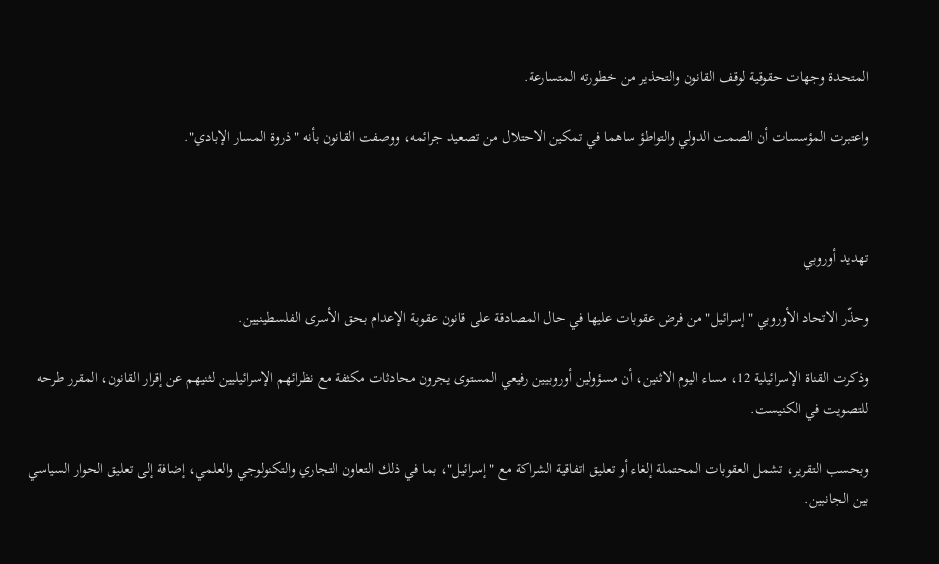المتحدة وجهات حقوقية لوقف القانون والتحذير من خطورته المتسارعة.

واعتبرت المؤسسات أن الصمت الدولي والتواطؤ ساهما في تمكين الاحتلال من تصعيد جرائمه، ووصفت القانون بأنه "ذروة المسار الإبادي".



تهديد أوروبي

وحذّر الاتحاد الأوروبي "إسرائيل" من فرض عقوبات عليها في حال المصادقة على قانون عقوبة الإعدام بحق الأسرى الفلسطينيين.

وذكرت القناة الإسرائيلية 12، مساء اليوم الاثنين، أن مسؤولين أوروبيين رفيعي المستوى يجرون محادثات مكثفة مع نظرائهم الإسرائيليين لثنيهم عن إقرار القانون، المقرر طرحه للتصويت في الكنيست.

وبحسب التقرير، تشمل العقوبات المحتملة إلغاء أو تعليق اتفاقية الشراكة مع "إسرائيل"، بما في ذلك التعاون التجاري والتكنولوجي والعلمي، إضافة إلى تعليق الحوار السياسي بين الجانبين.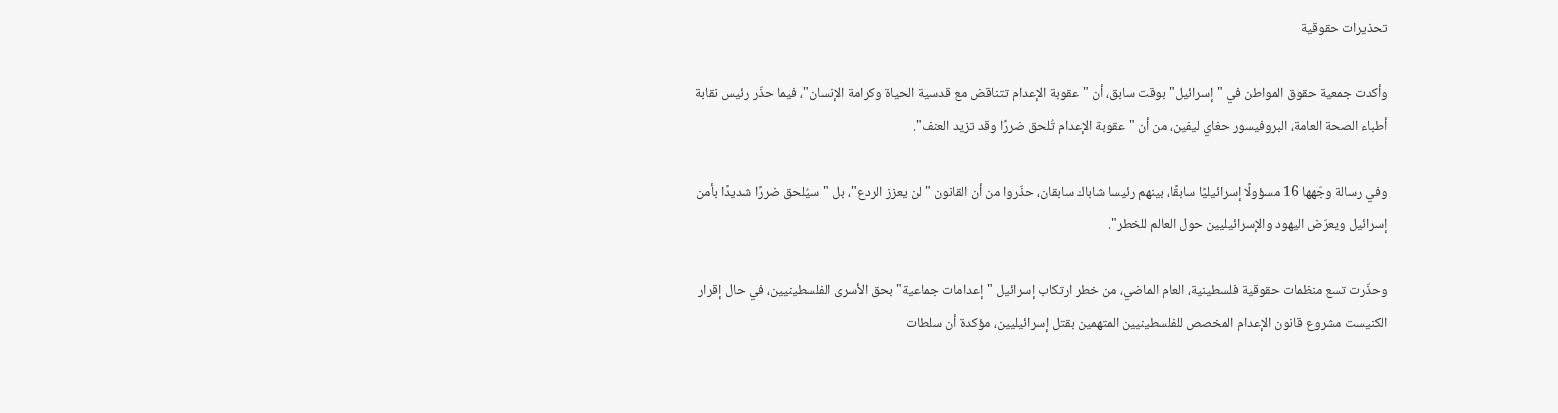تحذيرات حقوقية

وأكدت جمعية حقوق المواطن في "إسرائيل" بوقت سابق، أن "عقوبة الإعدام تتناقض مع قدسية الحياة وكرامة الإنسان"، فيما حذّر رئيس نقابة أطباء الصحة العامة، البروفيسور حغاي ليفين، من أن "عقوبة الإعدام تُلحق ضررًا وقد تزيد العنف".

وفي رسالة وجّهها 16 مسؤولًا إسرائيليًا سابقًا، بينهم رئيسا شاباك سابقان، حذّروا من أن القانون "لن يعزز الردع"، بل "سيُلحق ضررًا شديدًا بأمن إسرائيل ويعرّض اليهود والإسرائيليين حول العالم للخطر".

وحذّرت تسع منظمات حقوقية فلسطينية، العام الماضي، من خطر ارتكاب إسرائيل "إعدامات جماعية" بحق الأسرى الفلسطينيين، في حال إقرار الكنيست مشروع قانون الإعدام المخصص للفلسطينيين المتهمين بقتل إسرائيليين، مؤكدة أن سلطات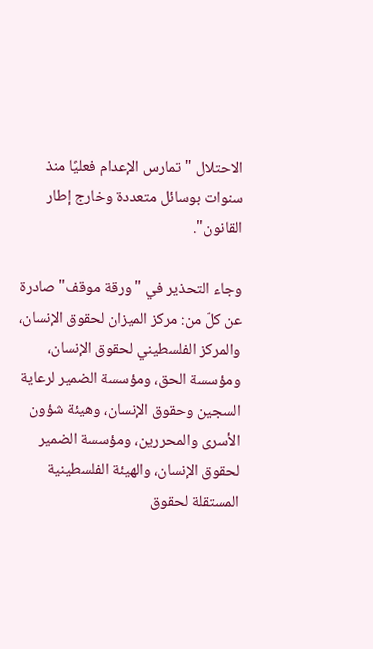الاحتلال "تمارس الإعدام فعليًا منذ سنوات بوسائل متعددة وخارج إطار القانون".

وجاء التحذير في "ورقة موقف" صادرة عن كلّ من: مركز الميزان لحقوق الإنسان، والمركز الفلسطيني لحقوق الإنسان، ومؤسسة الحق، ومؤسسة الضمير لرعاية السجين وحقوق الإنسان، وهيئة شؤون الأسرى والمحررين، ومؤسسة الضمير لحقوق الإنسان، والهيئة الفلسطينية المستقلة لحقوق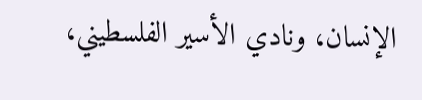الإنسان، ونادي الأسير الفلسطيني،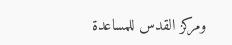ومركز القدس للمساعدة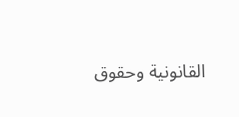القانونية وحقوق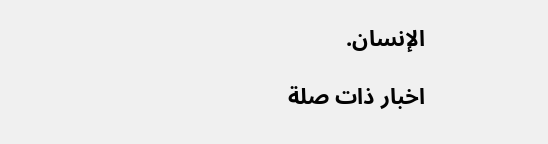الإنسان.

اخبار ذات صلة